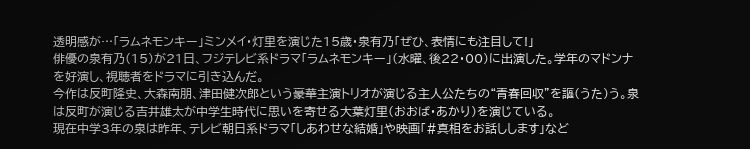透明感が…「ラムネモンキー」ミンメイ・灯里を演じた15歳・泉有乃「ぜひ、表情にも注目して!」
俳優の泉有乃(15)が21日、フジテレビ系ドラマ「ラムネモンキー」(水曜、後22・00)に出演した。学年のマドンナを好演し、視聴者をドラマに引き込んだ。
今作は反町隆史、大森南朋、津田健次郎という豪華主演トリオが演じる主人公たちの“青春回収”を謳(うた)う。泉は反町が演じる吉井雄太が中学生時代に思いを寄せる大葉灯里(おおば・あかり)を演じている。
現在中学3年の泉は昨年、テレビ朝日系ドラマ「しあわせな結婚」や映画「#真相をお話しします」など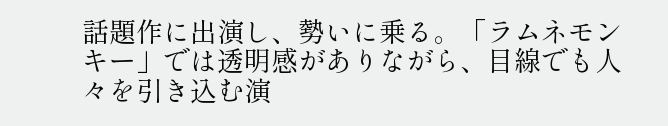話題作に出演し、勢いに乗る。「ラムネモンキー」では透明感がありながら、目線でも人々を引き込む演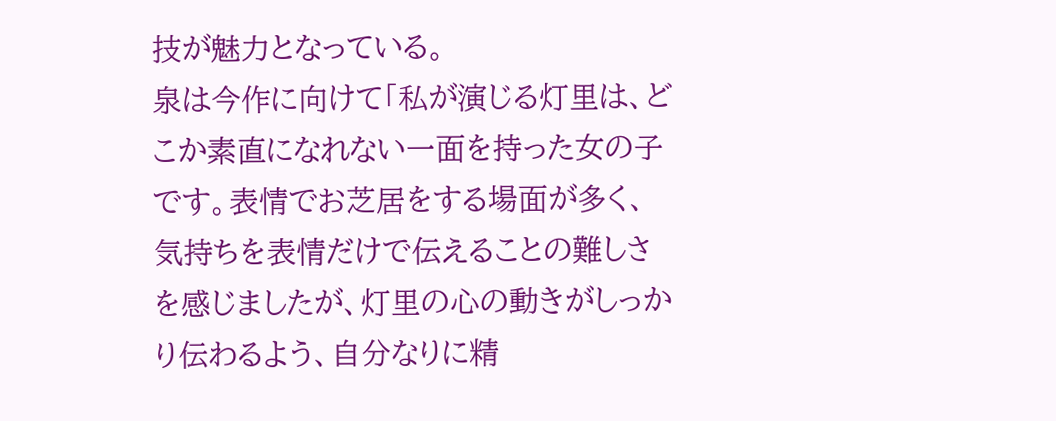技が魅力となっている。
泉は今作に向けて「私が演じる灯里は、どこか素直になれない一面を持った女の子です。表情でお芝居をする場面が多く、気持ちを表情だけで伝えることの難しさを感じましたが、灯里の心の動きがしっかり伝わるよう、自分なりに精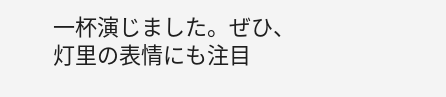一杯演じました。ぜひ、灯里の表情にも注目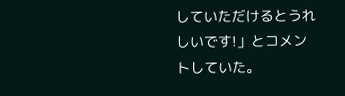していただけるとうれしいです!」とコメントしていた。